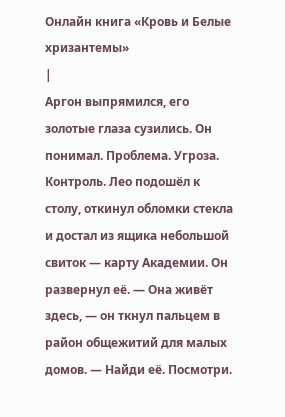Онлайн книга «Кровь и Белые хризантемы»
|
Аргон выпрямился, его золотые глаза сузились. Он понимал. Проблема. Угроза. Контроль. Лео подошёл к столу, откинул обломки стекла и достал из ящика небольшой свиток — карту Академии. Он развернул её. — Она живёт здесь, — он ткнул пальцем в район общежитий для малых домов. — Найди её. Посмотри.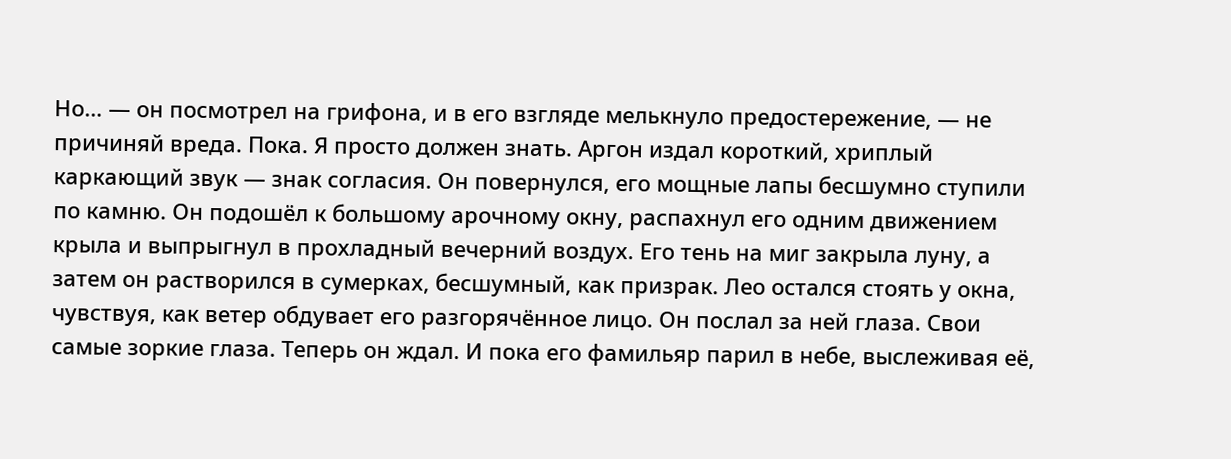Но… — он посмотрел на грифона, и в его взгляде мелькнуло предостережение, — не причиняй вреда. Пока. Я просто должен знать. Аргон издал короткий, хриплый каркающий звук — знак согласия. Он повернулся, его мощные лапы бесшумно ступили по камню. Он подошёл к большому арочному окну, распахнул его одним движением крыла и выпрыгнул в прохладный вечерний воздух. Его тень на миг закрыла луну, а затем он растворился в сумерках, бесшумный, как призрак. Лео остался стоять у окна, чувствуя, как ветер обдувает его разгорячённое лицо. Он послал за ней глаза. Свои самые зоркие глаза. Теперь он ждал. И пока его фамильяр парил в небе, выслеживая её,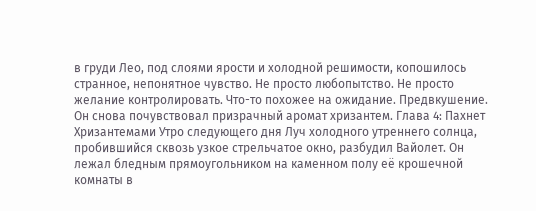в груди Лео, под слоями ярости и холодной решимости, копошилось странное, непонятное чувство. Не просто любопытство. Не просто желание контролировать. Что-то похожее на ожидание. Предвкушение. Он снова почувствовал призрачный аромат хризантем. Глава 4: Пахнет Хризантемами Утро следующего дня Луч холодного утреннего солнца, пробившийся сквозь узкое стрельчатое окно, разбудил Вайолет. Он лежал бледным прямоугольником на каменном полу её крошечной комнаты в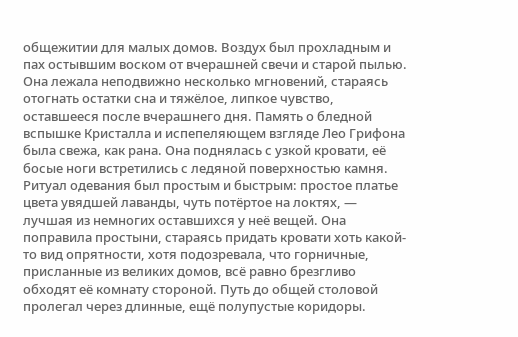общежитии для малых домов. Воздух был прохладным и пах остывшим воском от вчерашней свечи и старой пылью. Она лежала неподвижно несколько мгновений, стараясь отогнать остатки сна и тяжёлое, липкое чувство, оставшееся после вчерашнего дня. Память о бледной вспышке Кристалла и испепеляющем взгляде Лео Грифона была свежа, как рана. Она поднялась с узкой кровати, её босые ноги встретились с ледяной поверхностью камня. Ритуал одевания был простым и быстрым: простое платье цвета увядшей лаванды, чуть потёртое на локтях, — лучшая из немногих оставшихся у неё вещей. Она поправила простыни, стараясь придать кровати хоть какой-то вид опрятности, хотя подозревала, что горничные, присланные из великих домов, всё равно брезгливо обходят её комнату стороной. Путь до общей столовой пролегал через длинные, ещё полупустые коридоры.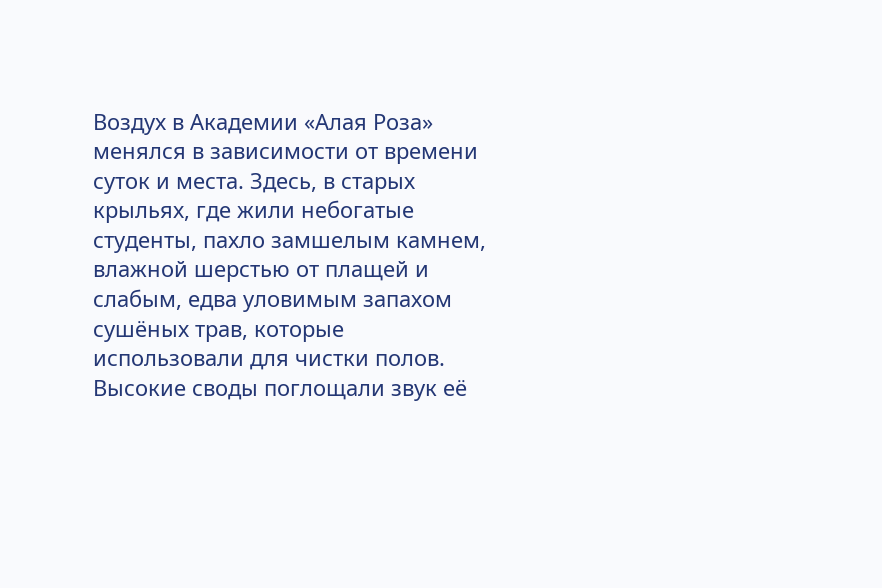Воздух в Академии «Алая Роза» менялся в зависимости от времени суток и места. Здесь, в старых крыльях, где жили небогатые студенты, пахло замшелым камнем, влажной шерстью от плащей и слабым, едва уловимым запахом сушёных трав, которые использовали для чистки полов. Высокие своды поглощали звук её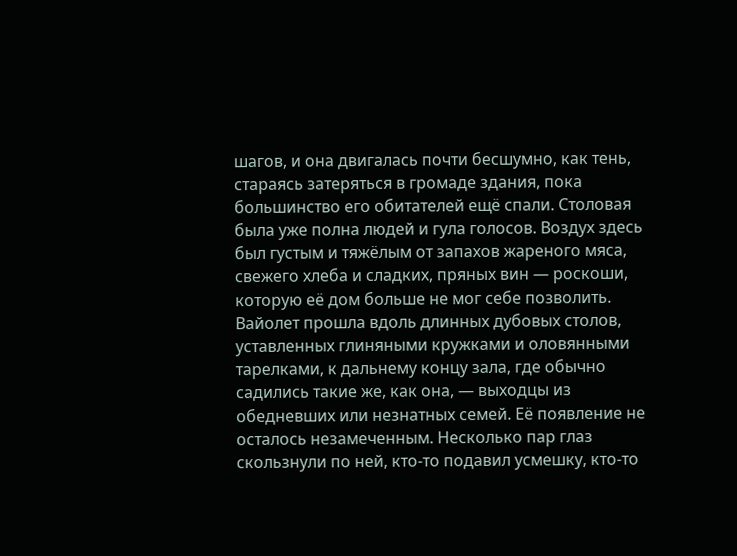шагов, и она двигалась почти бесшумно, как тень, стараясь затеряться в громаде здания, пока большинство его обитателей ещё спали. Столовая была уже полна людей и гула голосов. Воздух здесь был густым и тяжёлым от запахов жареного мяса, свежего хлеба и сладких, пряных вин — роскоши, которую её дом больше не мог себе позволить. Вайолет прошла вдоль длинных дубовых столов, уставленных глиняными кружками и оловянными тарелками, к дальнему концу зала, где обычно садились такие же, как она, — выходцы из обедневших или незнатных семей. Её появление не осталось незамеченным. Несколько пар глаз скользнули по ней, кто-то подавил усмешку, кто-то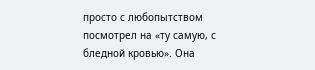просто с любопытством посмотрел на «ту самую, с бледной кровью». Она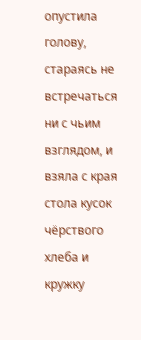опустила голову, стараясь не встречаться ни с чьим взглядом, и взяла с края стола кусок чёрствого хлеба и кружку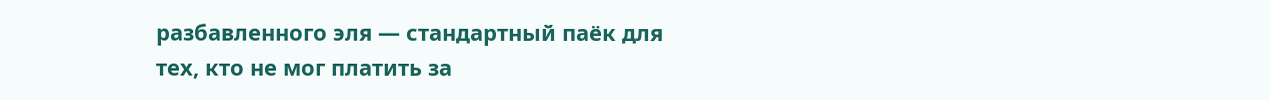разбавленного эля — стандартный паёк для тех, кто не мог платить за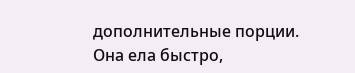дополнительные порции. Она ела быстро,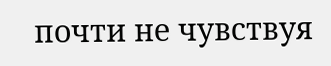почти не чувствуя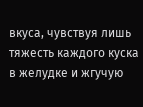вкуса, чувствуя лишь тяжесть каждого куска в желудке и жгучую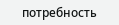потребность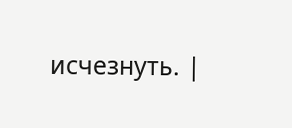исчезнуть. |